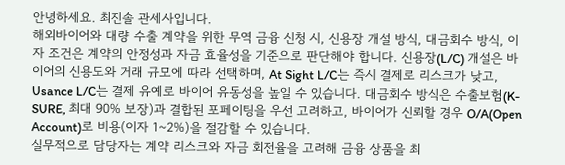안녕하세요. 최진솔 관세사입니다.
해외바이어와 대량 수출 계약을 위한 무역 금융 신청 시, 신용장 개설 방식, 대금회수 방식, 이자 조건은 계약의 안정성과 자금 효율성을 기준으로 판단해야 합니다. 신용장(L/C) 개설은 바이어의 신용도와 거래 규모에 따라 선택하며, At Sight L/C는 즉시 결제로 리스크가 낮고, Usance L/C는 결제 유예로 바이어 유동성을 높일 수 있습니다. 대금회수 방식은 수출보험(K-SURE, 최대 90% 보장)과 결합된 포페이팅을 우선 고려하고, 바이어가 신뢰할 경우 O/A(Open Account)로 비용(이자 1~2%)을 절감할 수 있습니다.
실무적으로 담당자는 계약 리스크와 자금 회전율을 고려해 금융 상품을 최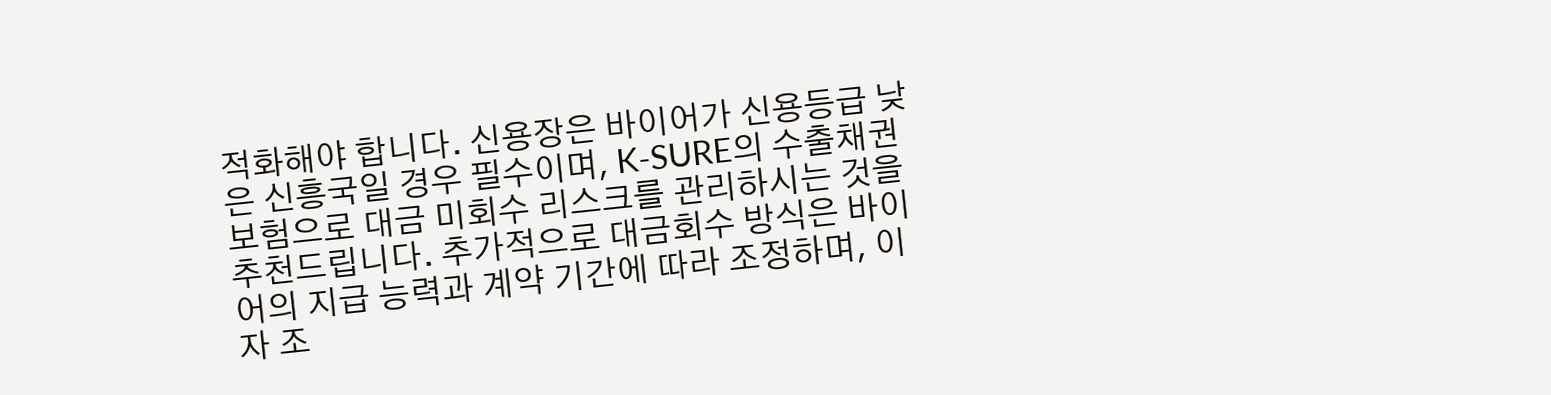적화해야 합니다. 신용장은 바이어가 신용등급 낮은 신흥국일 경우 필수이며, K-SURE의 수출채권보험으로 대금 미회수 리스크를 관리하시는 것을 추천드립니다. 추가적으로 대금회수 방식은 바이어의 지급 능력과 계약 기간에 따라 조정하며, 이자 조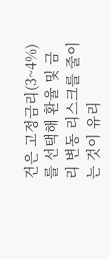건은 고정금리(3~4%)를 선택해 환율 및 금리 변동 리스크를 줄이는 것이 유리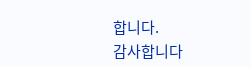합니다.
감사합니다